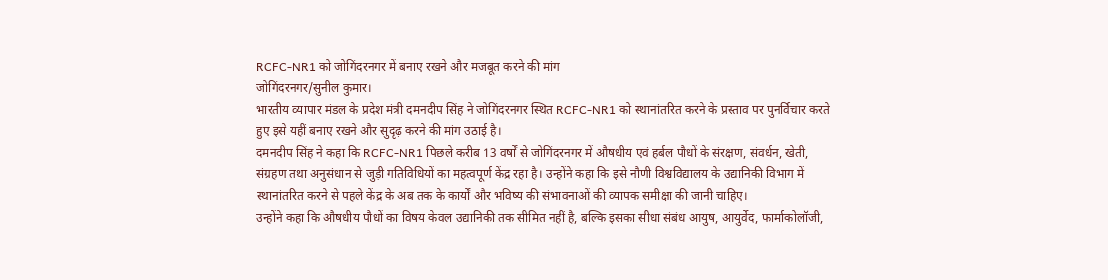RCFC-NR1 को जोगिंदरनगर में बनाए रखने और मजबूत करने की मांग
जोगिंदरनगर/सुनील कुमार।
भारतीय व्यापार मंडल के प्रदेश मंत्री दमनदीप सिंह ने जोगिंदरनगर स्थित RCFC-NR1 को स्थानांतरित करने के प्रस्ताव पर पुनर्विचार करते हुए इसे यहीं बनाए रखने और सुदृढ़ करने की मांग उठाई है।
दमनदीप सिंह ने कहा कि RCFC-NR1 पिछले करीब 13 वर्षों से जोगिंदरनगर में औषधीय एवं हर्बल पौधों के संरक्षण, संवर्धन, खेती, संग्रहण तथा अनुसंधान से जुड़ी गतिविधियों का महत्वपूर्ण केंद्र रहा है। उन्होंने कहा कि इसे नौणी विश्वविद्यालय के उद्यानिकी विभाग में स्थानांतरित करने से पहले केंद्र के अब तक के कार्यों और भविष्य की संभावनाओं की व्यापक समीक्षा की जानी चाहिए।
उन्होंने कहा कि औषधीय पौधों का विषय केवल उद्यानिकी तक सीमित नहीं है, बल्कि इसका सीधा संबंध आयुष, आयुर्वेद, फार्माकोलॉजी,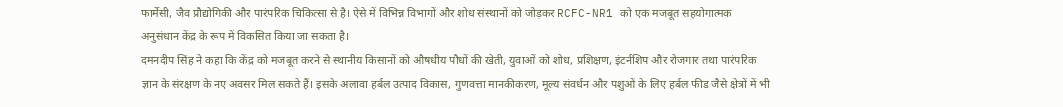फार्मेसी, जैव प्रौद्योगिकी और पारंपरिक चिकित्सा से है। ऐसे में विभिन्न विभागों और शोध संस्थानों को जोड़कर RCFC-NR1 को एक मजबूत सहयोगात्मक अनुसंधान केंद्र के रूप में विकसित किया जा सकता है।
दमनदीप सिंह ने कहा कि केंद्र को मजबूत करने से स्थानीय किसानों को औषधीय पौधों की खेती, युवाओं को शोध, प्रशिक्षण, इंटर्नशिप और रोजगार तथा पारंपरिक ज्ञान के संरक्षण के नए अवसर मिल सकते हैं। इसके अलावा हर्बल उत्पाद विकास, गुणवत्ता मानकीकरण, मूल्य संवर्धन और पशुओं के लिए हर्बल फीड जैसे क्षेत्रों में भी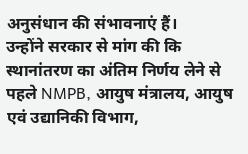अनुसंधान की संभावनाएं हैं।
उन्होंने सरकार से मांग की कि स्थानांतरण का अंतिम निर्णय लेने से पहले NMPB, आयुष मंत्रालय, आयुष एवं उद्यानिकी विभाग,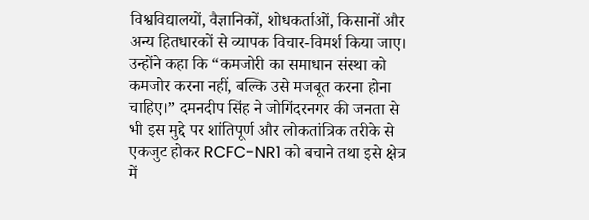विश्वविद्यालयों, वैज्ञानिकों, शोधकर्ताओं, किसानों और अन्य हितधारकों से व्यापक विचार-विमर्श किया जाए।
उन्होंने कहा कि “कमजोरी का समाधान संस्था को कमजोर करना नहीं, बल्कि उसे मजबूत करना होना चाहिए।” दमनदीप सिंह ने जोगिंदरनगर की जनता से भी इस मुद्दे पर शांतिपूर्ण और लोकतांत्रिक तरीके से एकजुट होकर RCFC-NR1 को बचाने तथा इसे क्षेत्र में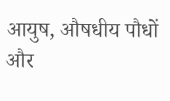आयुष, औषधीय पौधों और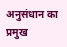अनुसंधान का प्रमुख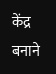केंद्र बनाने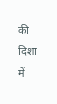की दिशा में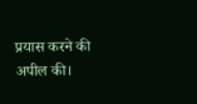प्रयास करने की अपील की।